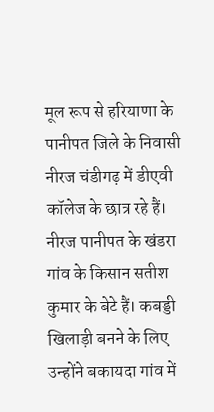मूल रूप से हरियाणा के पानीपत जिले के निवासी नीरज चंडीगढ़ में डीएवी कॉलेज के छात्र रहे हैं। नीरज पानीपत के खंडरा गांव के किसान सतीश कुमार के बेटे हैं। कबड्डी खिलाड़ी बनने के लिए उन्होंने बकायदा गांव में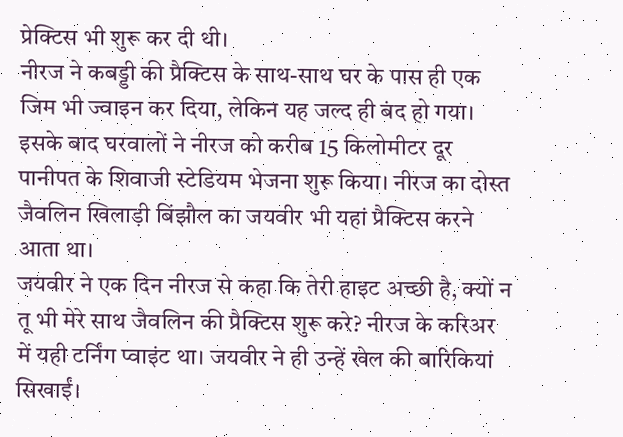प्रेक्टिस भी शुरू कर दी थी।
नीरज ने कबड्डी की प्रैक्टिस के साथ-साथ घर के पास ही एक जिम भी ज्वाइन कर दिया, लेकिन यह जल्द ही बंद हो गया। इसके बाद घरवालों ने नीरज को करीब 15 किलोमीटर दूर पानीपत के शिवाजी स्टेडियम भेजना शुरू किया। नीरज का दोस्त जैवलिन खिलाड़ी बिंझौल का जयवीर भी यहां प्रैक्टिस करने आता था।
जयवीर ने एक दिन नीरज से कहा कि तेरी हाइट अच्छी है, क्यों न तू भी मेरे साथ जैवलिन की प्रैक्टिस शुरू करे? नीरज के करिअर में यही टर्निंग प्वाइंट था। जयवीर ने ही उन्हें खेल की बारिकियां सिखाईं।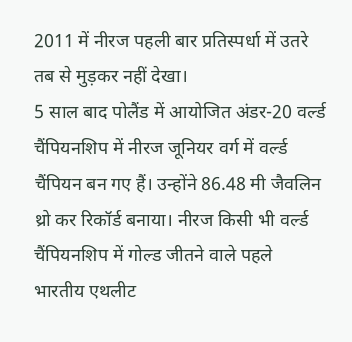2011 में नीरज पहली बार प्रतिस्पर्धा में उतरे तब से मुड़कर नहीं देखा।
5 साल बाद पोलैंड में आयोजित अंडर-20 वर्ल्ड चैंपियनशिप में नीरज जूनियर वर्ग में वर्ल्ड चैंपियन बन गए हैं। उन्होंने 86.48 मी जैवलिन थ्रो कर रिकॉर्ड बनाया। नीरज किसी भी वर्ल्ड चैंपियनशिप में गोल्ड जीतने वाले पहले भारतीय एथलीट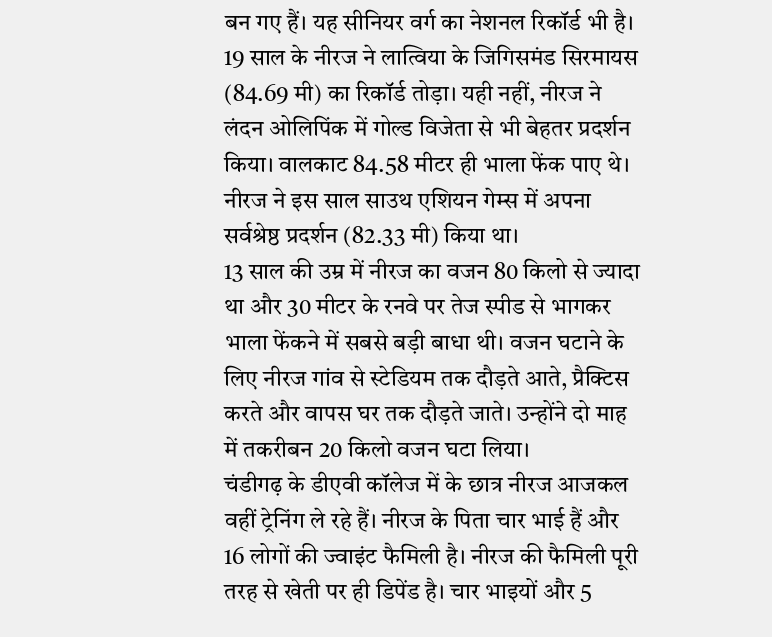बन गए हैं। यह सीनियर वर्ग का नेशनल रिकॉर्ड भी है।
19 साल के नीरज ने लात्विया के जिगिसमंड सिरमायस (84.69 मी) का रिकॉर्ड तोड़ा। यही नहीं, नीरज ने लंदन ओलिपिंक में गोल्ड विजेता से भी बेहतर प्रदर्शन किया। वालकाट 84.58 मीटर ही भाला फेंक पाए थे। नीरज ने इस साल साउथ एशियन गेम्स में अपना सर्वश्रेष्ठ प्रदर्शन (82.33 मी) किया था।
13 साल की उम्र में नीरज का वजन 80 किलो से ज्यादा था और 30 मीटर के रनवे पर तेज स्पीड से भागकर भाला फेंकने में सबसे बड़ी बाधा थी। वजन घटाने के लिए नीरज गांव से स्टेडियम तक दौड़ते आते, प्रैक्टिस करते और वापस घर तक दौड़ते जाते। उन्होंने दो माह में तकरीबन 20 किलो वजन घटा लिया।
चंडीगढ़ के डीएवी कॉलेज में के छात्र नीरज आजकल वहीं ट्रेनिंग ले रहे हैं। नीरज के पिता चार भाई हैं और 16 लोगों की ज्वाइंट फैमिली है। नीरज की फैमिली पूरी तरह से खेती पर ही डिपेंड है। चार भाइयों और 5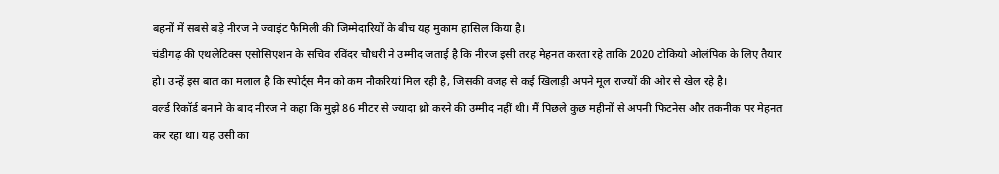बहनों में सबसे बड़े नीरज ने ज्वाइंट फैमिली की जिम्मेदारियों के बीच यह मुकाम हासिल किया है।
चंडीगढ़ की एथलेटिक्स एसोसिएशन के सचिव रविंदर चौधरी ने उम्मीद जताई है कि नीरज इसी तरह मेहनत करता रहे ताकि 2020 टोकियो ओलंपिक के लिए तैयार हो। उन्हें इस बात का मलाल है कि स्पोर्ट्स मैन को कम नौकरियां मिल रही है, जिसकी वजह से कई खिलाड़ी अपने मूल राज्यों की ओर से खेल रहे है।
वर्ल्ड रिकॉर्ड बनाने के बाद नीरज ने कहा कि मुझे 86 मीटर से ज्यादा थ्रो करने की उम्मीद नहीं थी। मैं पिछले कुछ महीनों से अपनी फिटनेस और तकनीक पर मेहनत कर रहा था। यह उसी का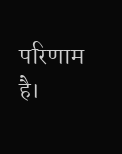परिणाम है।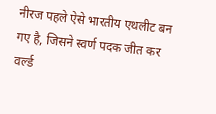नीरज पहले ऐसे भारतीय एथलीट बन गए है, जिसने स्वर्ण पदक जीत कर वर्ल्ड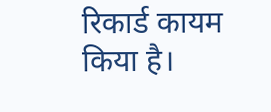रिकार्ड कायम किया है।